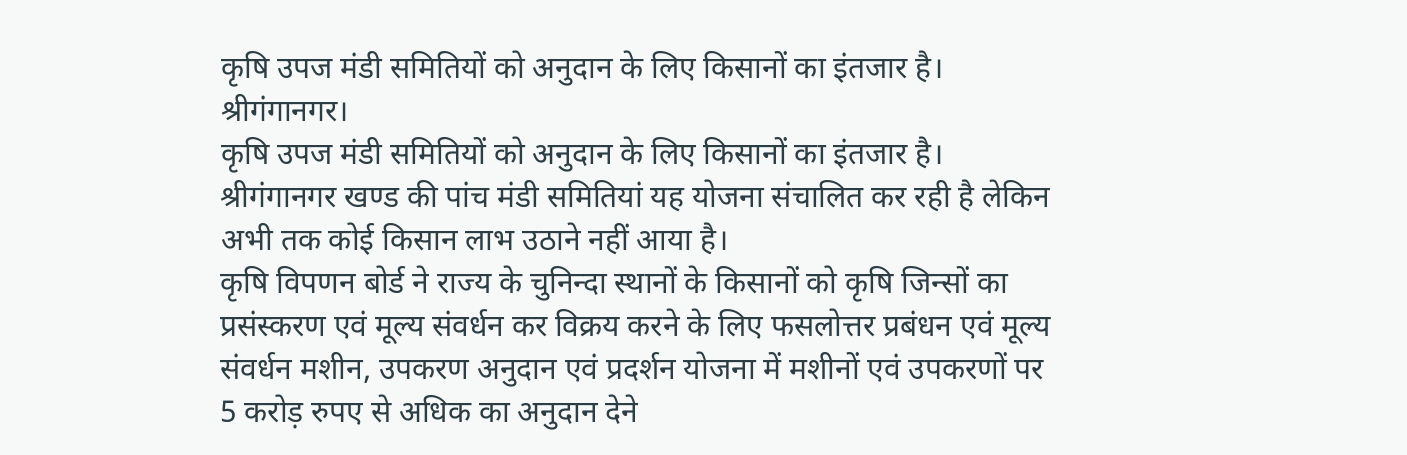कृषि उपज मंडी समितियों को अनुदान के लिए किसानों का इंतजार है।
श्रीगंगानगर।
कृषि उपज मंडी समितियों को अनुदान के लिए किसानों का इंतजार है। श्रीगंगानगर खण्ड की पांच मंडी समितियां यह योजना संचालित कर रही है लेकिन अभी तक कोई किसान लाभ उठाने नहीं आया है।
कृषि विपणन बोर्ड ने राज्य के चुनिन्दा स्थानों के किसानों को कृषि जिन्सों का प्रसंस्करण एवं मूल्य संवर्धन कर विक्रय करने के लिए फसलोत्तर प्रबंधन एवं मूल्य संवर्धन मशीन, उपकरण अनुदान एवं प्रदर्शन योजना में मशीनों एवं उपकरणों पर 5 करोड़ रुपए से अधिक का अनुदान देने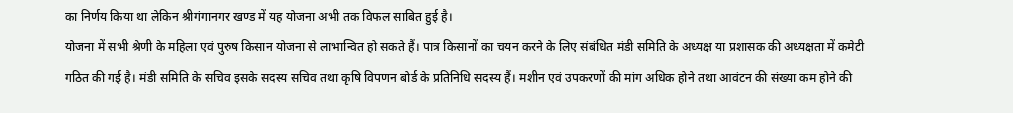का निर्णय किया था लेकिन श्रीगंगानगर खण्ड में यह योजना अभी तक विफल साबित हुई है।
योजना में सभी श्रेणी के महिला एवं पुरुष किसान योजना से लाभान्वित हो सकते हैं। पात्र किसानों का चयन करने के लिए संबंधित मंडी समिति के अध्यक्ष या प्रशासक की अध्यक्षता में कमेटी गठित की गई है। मंडी समिति के सचिव इसके सदस्य सचिव तथा कृषि विपणन बोर्ड के प्रतिनिधि सदस्य हैं। मशीन एवं उपकरणों की मांग अधिक होने तथा आवंटन की संख्या कम होने की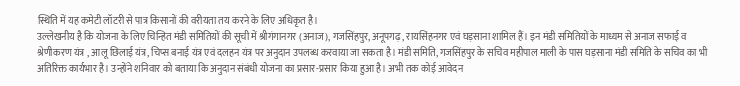स्थिति में यह कमेटी लॉटरी से पात्र किसानों की वरीयता तय करने के लिए अधिकृत है।
उल्लेखनीय है कि योजना के लिए चिन्हित मंडी समितियों की सूची में श्रीगंगानगर (अनाज), गजसिंहपुर, अनूपगढ़, रायसिंहनगर एवं घड़साना शामिल हैं। इन मंडी समितियों के माध्यम से अनाज सफाई व श्रेणीकरण यंत्र , आलू छिलाई यंत्र, चिप्स बनाई यंत्र एवं दलहन यंत्र पर अनुदान उपलब्ध करवाया जा सकता है। मंडी समिति, गजसिंहपुर के सचिव महीपाल माली के पास घड़साना मंडी समिति के सचिव का भी अतिरिक्त कार्यभार है। उन्होंने शनिवार को बताया कि अनुदान संबंधी योजना का प्रसार-प्रसार किया हुआ है। अभी तक कोई आवेदन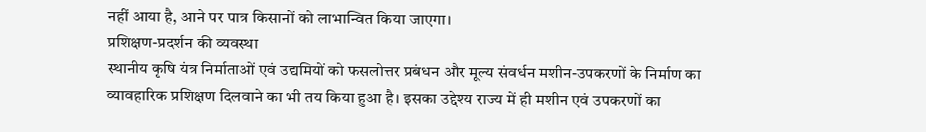नहीं आया है, आने पर पात्र किसानों को लाभान्वित किया जाएगा।
प्रशिक्षण-प्रदर्शन की व्यवस्था
स्थानीय कृषि यंत्र निर्माताओं एवं उद्यमियों को फसलोत्तर प्रबंधन और मूल्य संवर्धन मशीन-उपकरणों के निर्माण का व्यावहारिक प्रशिक्षण दिलवाने का भी तय किया हुआ है। इसका उद्देश्य राज्य में ही मशीन एवं उपकरणों का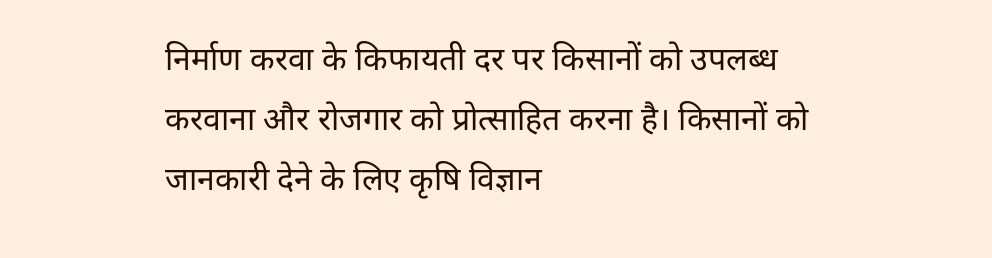निर्माण करवा के किफायती दर पर किसानों को उपलब्ध करवाना और रोजगार को प्रोत्साहित करना है। किसानों को जानकारी देने के लिए कृषि विज्ञान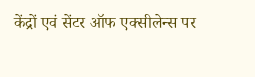केंद्रों एवं सेंटर ऑफ एक्सीलेन्स पर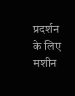प्रदर्शन के लिए मशीन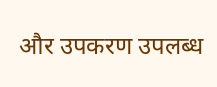और उपकरण उपलब्ध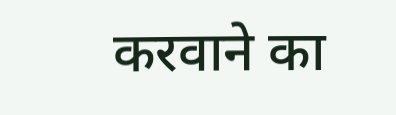करवाने का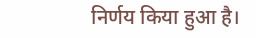निर्णय किया हुआ है।